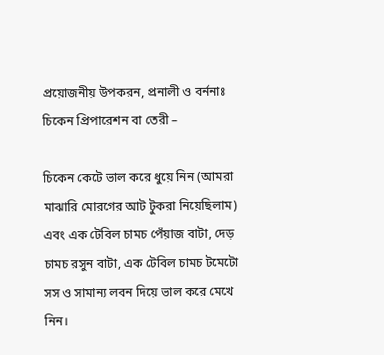প্রয়োজনীয় উপকরন, প্রনালী ও বর্ননাঃ
চিকেন প্রিপারেশন বা তেরী –

চিকেন কেটে ভাল করে ধুয়ে নিন (আমরা মাঝারি মোরগের আট টুকরা নিয়েছিলাম) এবং এক টেবিল চামচ পেঁয়াজ বাটা, দেড় চামচ রসুন বাটা, এক টেবিল চামচ টমেটো সস ও সামান্য লবন দিয়ে ভাল করে মেখে নিন।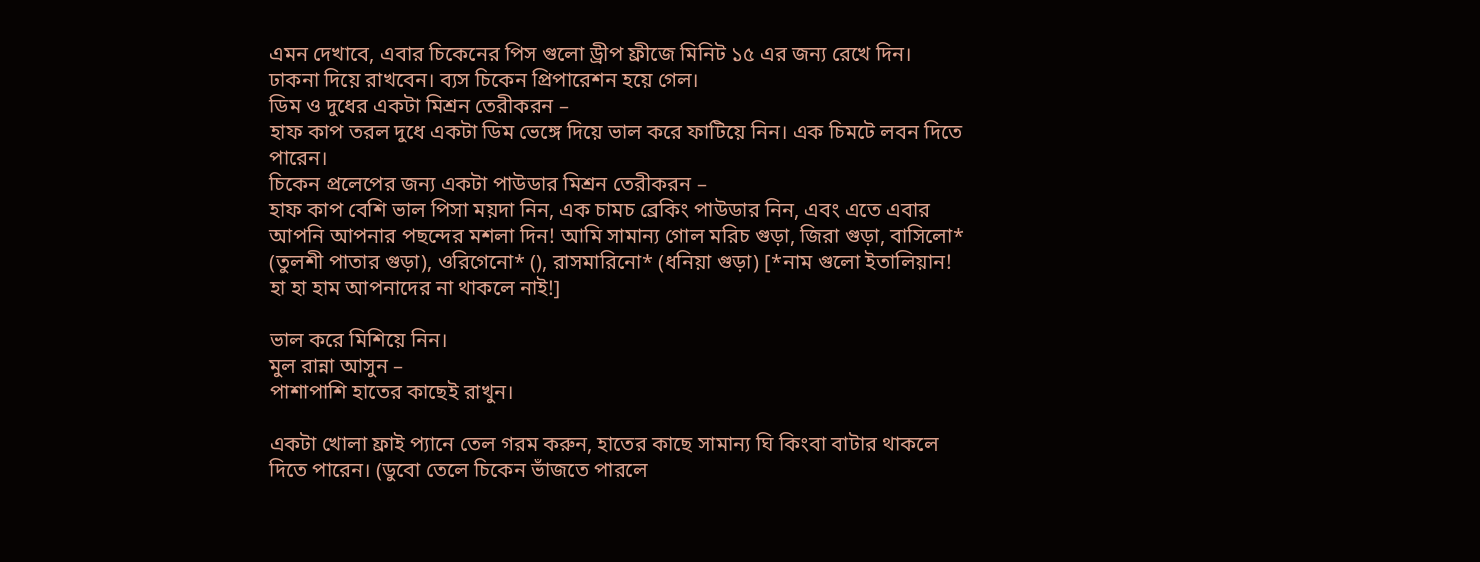এমন দেখাবে, এবার চিকেনের পিস গুলো ড্রীপ ফ্রীজে মিনিট ১৫ এর জন্য রেখে দিন। ঢাকনা দিয়ে রাখবেন। ব্যস চিকেন প্রিপারেশন হয়ে গেল।
ডিম ও দুধের একটা মিশ্রন তেরীকরন –
হাফ কাপ তরল দুধে একটা ডিম ভেঙ্গে দিয়ে ভাল করে ফাটিয়ে নিন। এক চিমটে লবন দিতে পারেন।
চিকেন প্রলেপের জন্য একটা পাউডার মিশ্রন তেরীকরন –
হাফ কাপ বেশি ভাল পিসা ময়দা নিন, এক চামচ ব্রেকিং পাউডার নিন, এবং এতে এবার আপনি আপনার পছন্দের মশলা দিন! আমি সামান্য গোল মরিচ গুড়া, জিরা গুড়া, বাসিলো* (তুলশী পাতার গুড়া), ওরিগেনো* (), রাসমারিনো* (ধনিয়া গুড়া) [*নাম গুলো ইতালিয়ান! হা হা হাম আপনাদের না থাকলে নাই!]

ভাল করে মিশিয়ে নিন।
মুল রান্না আসুন –
পাশাপাশি হাতের কাছেই রাখুন।

একটা খোলা ফ্রাই প্যানে তেল গরম করুন, হাতের কাছে সামান্য ঘি কিংবা বাটার থাকলে দিতে পারেন। (ডুবো তেলে চিকেন ভাঁজতে পারলে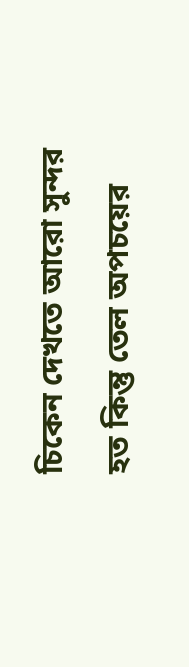চিকেন দেখতে আরো সুন্দর হত কিন্তু তেল অপচয়ের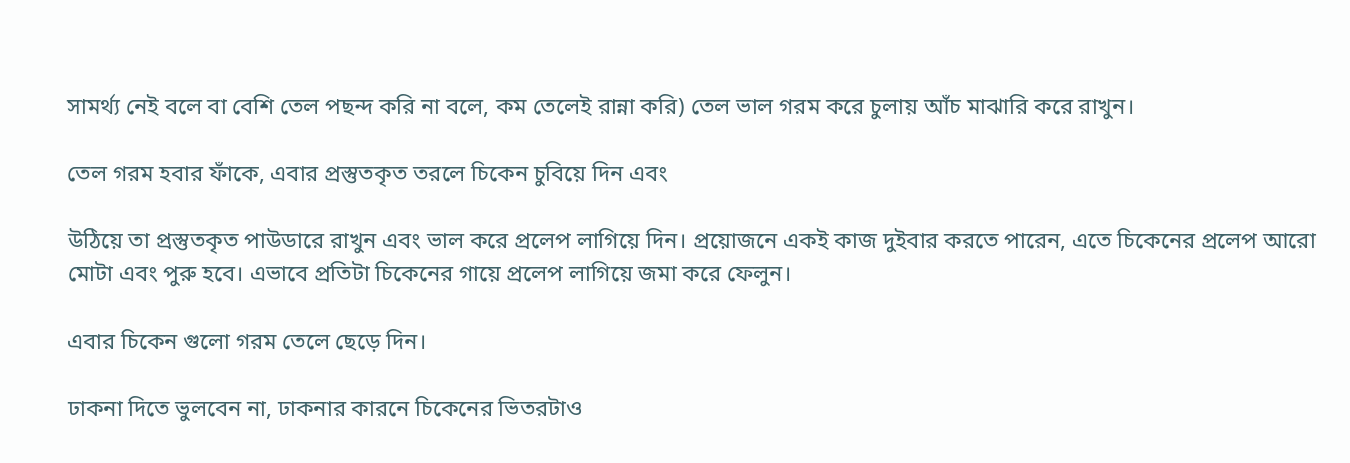সামর্থ্য নেই বলে বা বেশি তেল পছন্দ করি না বলে, কম তেলেই রান্না করি) তেল ভাল গরম করে চুলায় আঁচ মাঝারি করে রাখুন।

তেল গরম হবার ফাঁকে, এবার প্রস্তুতকৃত তরলে চিকেন চুবিয়ে দিন এবং

উঠিয়ে তা প্রস্তুতকৃত পাউডারে রাখুন এবং ভাল করে প্রলেপ লাগিয়ে দিন। প্রয়োজনে একই কাজ দুইবার করতে পারেন, এতে চিকেনের প্রলেপ আরো মোটা এবং পুরু হবে। এভাবে প্রতিটা চিকেনের গায়ে প্রলেপ লাগিয়ে জমা করে ফেলুন।

এবার চিকেন গুলো গরম তেলে ছেড়ে দিন।

ঢাকনা দিতে ভুলবেন না, ঢাকনার কারনে চিকেনের ভিতরটাও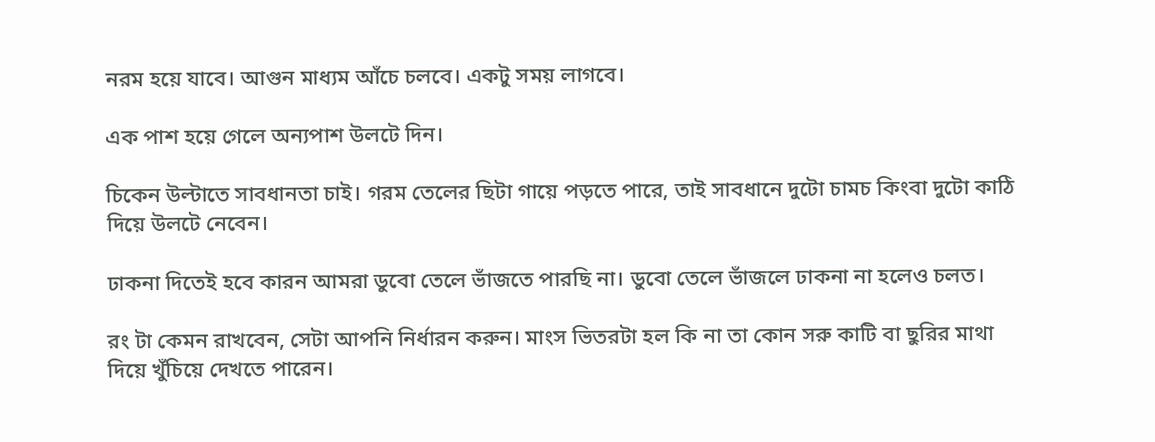নরম হয়ে যাবে। আগুন মাধ্যম আঁচে চলবে। একটু সময় লাগবে।

এক পাশ হয়ে গেলে অন্যপাশ উলটে দিন।

চিকেন উল্টাতে সাবধানতা চাই। গরম তেলের ছিটা গায়ে পড়তে পারে, তাই সাবধানে দুটো চামচ কিংবা দুটো কাঠি দিয়ে উলটে নেবেন।

ঢাকনা দিতেই হবে কারন আমরা ডুবো তেলে ভাঁজতে পারছি না। ডুবো তেলে ভাঁজলে ঢাকনা না হলেও চলত।

রং টা কেমন রাখবেন, সেটা আপনি নির্ধারন করুন। মাংস ভিতরটা হল কি না তা কোন সরু কাটি বা ছুরির মাথা দিয়ে খুঁচিয়ে দেখতে পারেন।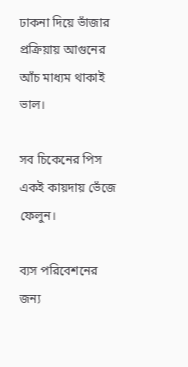ঢাকনা দিয়ে ভাঁজার প্রক্রিয়ায় আগুনের আঁচ মাধ্যম থাকাই ভাল।

সব চিকেনের পিস একই কায়দায় ভেঁজে ফেলুন।

ব্যস পরিবেশনের জন্য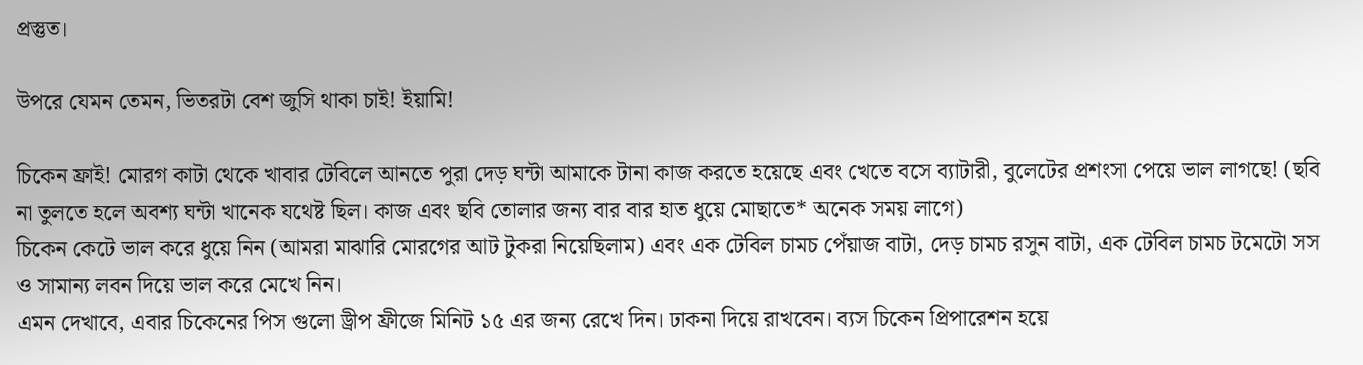প্রস্তুত।

উপরে যেমন তেমন, ভিতরটা বেশ জুসি থাকা চাই! ইয়ামি!

চিকেন ফ্রাই! মোরগ কাটা থেকে খাবার টেবিলে আনতে পুরা দেড় ঘন্টা আমাকে টানা কাজ করতে হয়েছে এবং খেতে বসে ব্যাটারী, বুলেটের প্রশংসা পেয়ে ভাল লাগছে! (ছবি না তুলতে হলে অবশ্য ঘন্টা খানেক যথেষ্ট ছিল। কাজ এবং ছবি তোলার জন্য বার বার হাত ধুয়ে মোছাতে* অনেক সময় লাগে)
চিকেন কেটে ভাল করে ধুয়ে নিন (আমরা মাঝারি মোরগের আট টুকরা নিয়েছিলাম) এবং এক টেবিল চামচ পেঁয়াজ বাটা, দেড় চামচ রসুন বাটা, এক টেবিল চামচ টমেটো সস ও সামান্য লবন দিয়ে ভাল করে মেখে নিন।
এমন দেখাবে, এবার চিকেনের পিস গুলো ড্রীপ ফ্রীজে মিনিট ১৫ এর জন্য রেখে দিন। ঢাকনা দিয়ে রাখবেন। ব্যস চিকেন প্রিপারেশন হয়ে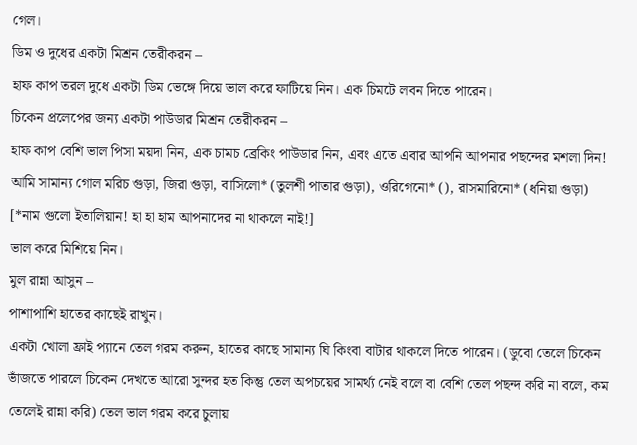গেল।
ডিম ও দুধের একটা মিশ্রন তেরীকরন –
হাফ কাপ তরল দুধে একটা ডিম ভেঙ্গে দিয়ে ভাল করে ফাটিয়ে নিন। এক চিমটে লবন দিতে পারেন।
চিকেন প্রলেপের জন্য একটা পাউডার মিশ্রন তেরীকরন –
হাফ কাপ বেশি ভাল পিসা ময়দা নিন, এক চামচ ব্রেকিং পাউডার নিন, এবং এতে এবার আপনি আপনার পছন্দের মশলা দিন! আমি সামান্য গোল মরিচ গুড়া, জিরা গুড়া, বাসিলো* (তুলশী পাতার গুড়া), ওরিগেনো* (), রাসমারিনো* (ধনিয়া গুড়া) [*নাম গুলো ইতালিয়ান! হা হা হাম আপনাদের না থাকলে নাই!]
ভাল করে মিশিয়ে নিন।
মুল রান্না আসুন –
পাশাপাশি হাতের কাছেই রাখুন।
একটা খোলা ফ্রাই প্যানে তেল গরম করুন, হাতের কাছে সামান্য ঘি কিংবা বাটার থাকলে দিতে পারেন। (ডুবো তেলে চিকেন ভাঁজতে পারলে চিকেন দেখতে আরো সুন্দর হত কিন্তু তেল অপচয়ের সামর্থ্য নেই বলে বা বেশি তেল পছন্দ করি না বলে, কম তেলেই রান্না করি) তেল ভাল গরম করে চুলায়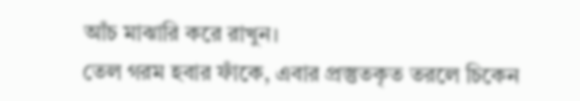আঁচ মাঝারি করে রাখুন।
তেল গরম হবার ফাঁকে, এবার প্রস্তুতকৃত তরলে চিকেন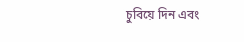চুবিয়ে দিন এবং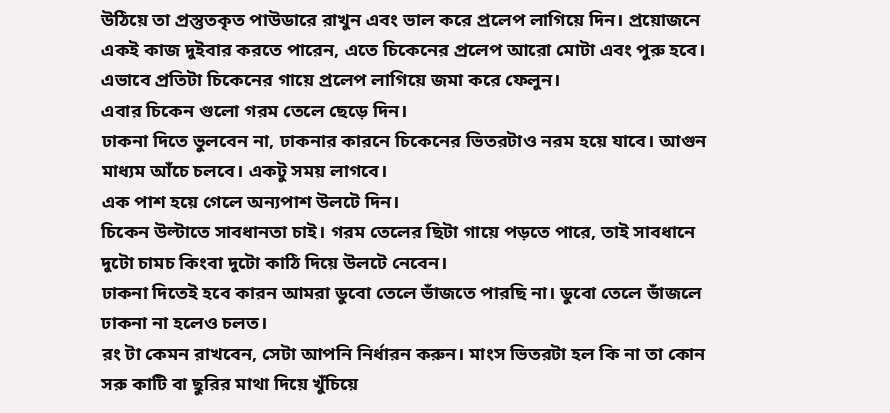উঠিয়ে তা প্রস্তুতকৃত পাউডারে রাখুন এবং ভাল করে প্রলেপ লাগিয়ে দিন। প্রয়োজনে একই কাজ দুইবার করতে পারেন, এতে চিকেনের প্রলেপ আরো মোটা এবং পুরু হবে। এভাবে প্রতিটা চিকেনের গায়ে প্রলেপ লাগিয়ে জমা করে ফেলুন।
এবার চিকেন গুলো গরম তেলে ছেড়ে দিন।
ঢাকনা দিতে ভুলবেন না, ঢাকনার কারনে চিকেনের ভিতরটাও নরম হয়ে যাবে। আগুন মাধ্যম আঁচে চলবে। একটু সময় লাগবে।
এক পাশ হয়ে গেলে অন্যপাশ উলটে দিন।
চিকেন উল্টাতে সাবধানতা চাই। গরম তেলের ছিটা গায়ে পড়তে পারে, তাই সাবধানে দুটো চামচ কিংবা দুটো কাঠি দিয়ে উলটে নেবেন।
ঢাকনা দিতেই হবে কারন আমরা ডুবো তেলে ভাঁজতে পারছি না। ডুবো তেলে ভাঁজলে ঢাকনা না হলেও চলত।
রং টা কেমন রাখবেন, সেটা আপনি নির্ধারন করুন। মাংস ভিতরটা হল কি না তা কোন সরু কাটি বা ছুরির মাথা দিয়ে খুঁচিয়ে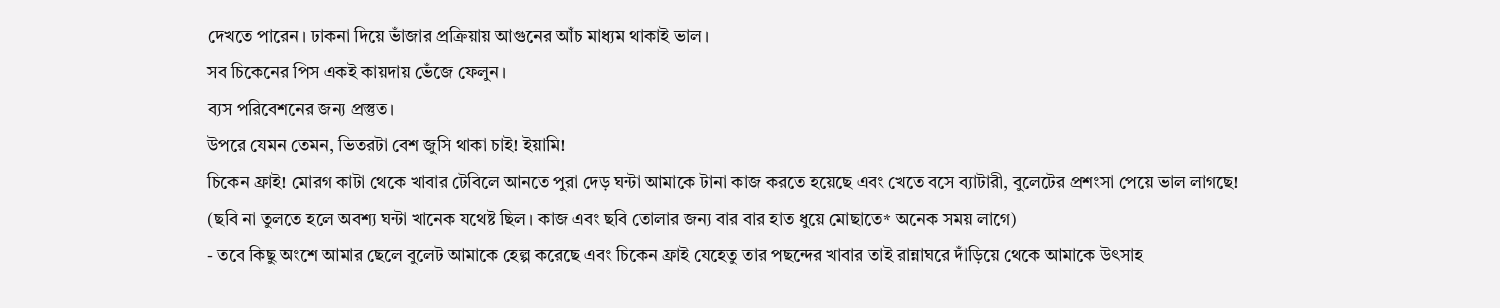দেখতে পারেন। ঢাকনা দিয়ে ভাঁজার প্রক্রিয়ায় আগুনের আঁচ মাধ্যম থাকাই ভাল।
সব চিকেনের পিস একই কায়দায় ভেঁজে ফেলুন।
ব্যস পরিবেশনের জন্য প্রস্তুত।
উপরে যেমন তেমন, ভিতরটা বেশ জুসি থাকা চাই! ইয়ামি!
চিকেন ফ্রাই! মোরগ কাটা থেকে খাবার টেবিলে আনতে পুরা দেড় ঘন্টা আমাকে টানা কাজ করতে হয়েছে এবং খেতে বসে ব্যাটারী, বুলেটের প্রশংসা পেয়ে ভাল লাগছে! (ছবি না তুলতে হলে অবশ্য ঘন্টা খানেক যথেষ্ট ছিল। কাজ এবং ছবি তোলার জন্য বার বার হাত ধুয়ে মোছাতে* অনেক সময় লাগে)
- তবে কিছু অংশে আমার ছেলে বুলেট আমাকে হেল্প করেছে এবং চিকেন ফ্রাই যেহেতু তার পছন্দের খাবার তাই রান্নাঘরে দাঁড়িয়ে থেকে আমাকে উৎসাহ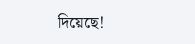দিয়েছে!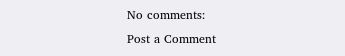No comments:
Post a Comment